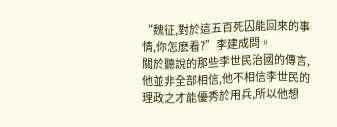“魏征,對於這五百死囚能回來的事情,你怎麽看?”李建成問。
關於聽說的那些李世民治國的傳言,他並非全部相信,他不相信李世民的理政之才能優秀於用兵,所以他想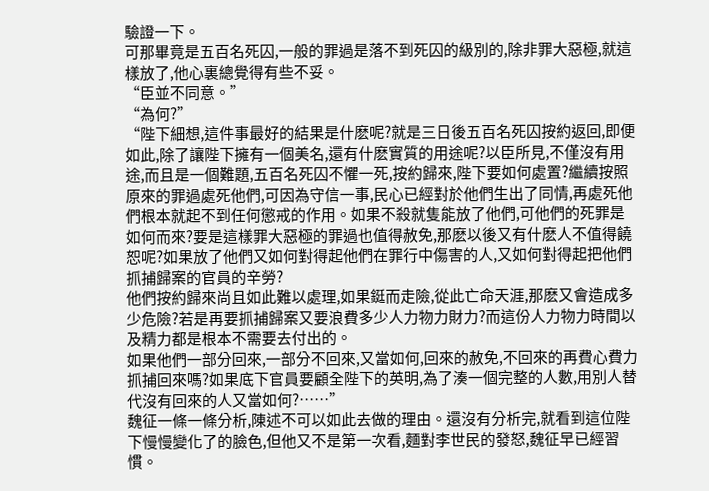驗證一下。
可那畢竟是五百名死囚,一般的罪過是落不到死囚的級別的,除非罪大惡極,就這樣放了,他心裏總覺得有些不妥。
“臣並不同意。”
“為何?”
“陛下細想,這件事最好的結果是什麽呢?就是三日後五百名死囚按約返回,即便如此,除了讓陛下擁有一個美名,還有什麽實質的用途呢?以臣所見,不僅沒有用途,而且是一個難題,五百名死囚不懼一死,按約歸來,陛下要如何處置?繼續按照原來的罪過處死他們,可因為守信一事,民心已經對於他們生出了同情,再處死他們根本就起不到任何懲戒的作用。如果不殺就隻能放了他們,可他們的死罪是如何而來?要是這樣罪大惡極的罪過也值得赦免,那麽以後又有什麽人不值得饒恕呢?如果放了他們又如何對得起他們在罪行中傷害的人,又如何對得起把他們抓捕歸案的官員的辛勞?
他們按約歸來尚且如此難以處理,如果鋌而走險,從此亡命天涯,那麽又會造成多少危險?若是再要抓捕歸案又要浪費多少人力物力財力?而這份人力物力時間以及精力都是根本不需要去付出的。
如果他們一部分回來,一部分不回來,又當如何,回來的赦免,不回來的再費心費力抓捕回來嗎?如果底下官員要顧全陛下的英明,為了湊一個完整的人數,用別人替代沒有回來的人又當如何?……”
魏征一條一條分析,陳述不可以如此去做的理由。還沒有分析完,就看到這位陛下慢慢變化了的臉色,但他又不是第一次看,麵對李世民的發怒,魏征早已經習慣。